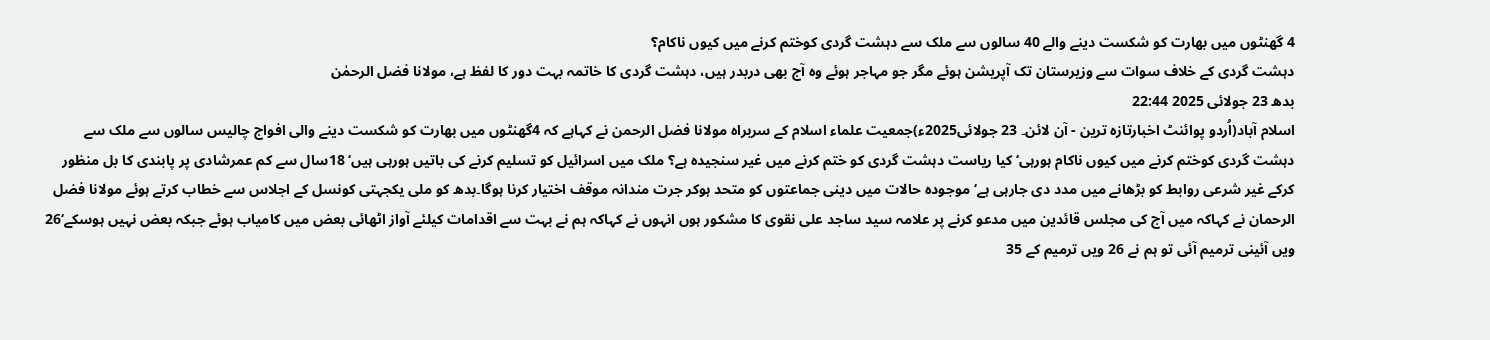4 گھنٹوں میں بھارت کو شکست دینے والے 40 سالوں سے ملک سے دہشت گردی کوختم کرنے میں کیوں ناکام؟
دہشت گردی کے خلاف سوات سے وزیرستان تک آپریشن ہوئے مگر جو مہاجر ہوئے وہ آج بھی دربدر ہیں، دہشت گردی کا خاتمہ بہت دور کا لفظ ہے، مولانا فضل الرحمٰن
بدھ 23 جولائی 2025 22:44
اسلام آباد(اُردو پوائنٹ اخبارتازہ ترین - آن لائن۔ 23 جولائی2025ء)جمعیت علماء اسلام کے سربراہ مولانا فضل الرحمن نے کہاہے کہ 4گھنٹوں میں بھارت کو شکست دینے والی افواج چالیس سالوں سے ملک سے دہشت گردی کوختم کرنے میں کیوں ناکام ہورہی‘ کیا ریاست دہشت گردی کو ختم کرنے میں غیر سنجیدہ ہے؟ ملک میں اسرائیل کو تسلیم کرنے کی باتیں ہورہی ہیں‘ 18سال سے کم عمرشادی پر پابندی کا بل منظور کرکے غیر شرعی روابط کو بڑھانے میں مدد دی جارہی ہے‘موجودہ حالات میں دینی جماعتوں کو متحد ہوکر جرت مندانہ موقف اختیار کرنا ہوگا۔بدھ کو ملی یکجہتی کونسل کے اجلاس سے خطاب کرتے ہوئے مولانا فضل الرحمان نے کہاکہ میں آج کی مجلس قائدین میں مدعو کرنے پر علامہ سید ساجد علی نقوی کا مشکور ہوں انہوں نے کہاکہ ہم نے بہت سے اقدامات کیلئے آواز اٹھائی بعض میں کامیاب ہوئے جبکہ بعض نہیں ہوسکے‘26 ویں آئینی ترمیم آئی تو ہم نے 26 ویں ترمیم کے 35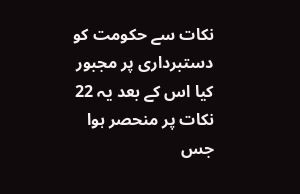نکات سے حکومت کو دستبرداری پر مجبور کیا اس کے بعد یہ 22 نکات پر منحصر ہوا جس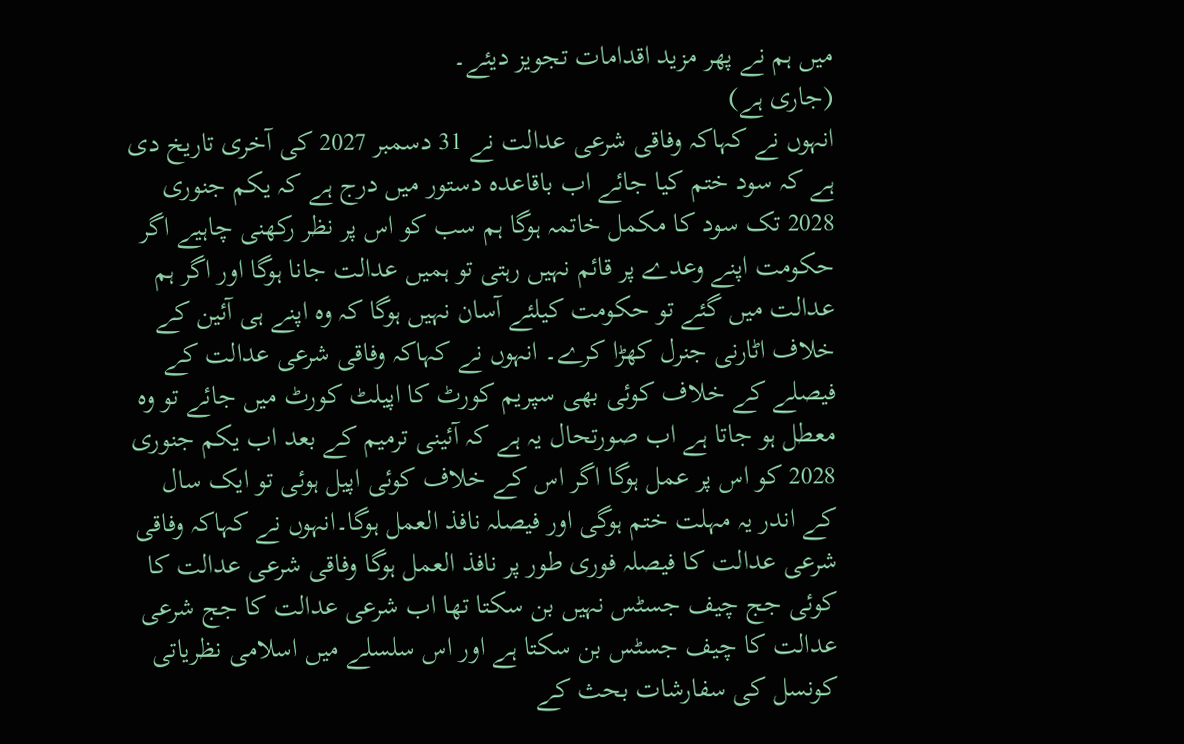میں ہم نے پھر مزید اقدامات تجویز دیئے۔
(جاری ہے)
انہوں نے کہاکہ وفاقی شرعی عدالت نے 31 دسمبر 2027 کی آخری تاریخ دی ہے کہ سود ختم کیا جائے اب باقاعدہ دستور میں درج ہے کہ یکم جنوری 2028 تک سود کا مکمل خاتمہ ہوگا ہم سب کو اس پر نظر رکھنی چاہیے اگر حکومت اپنے وعدے پر قائم نہیں رہتی تو ہمیں عدالت جانا ہوگا اور اگر ہم عدالت میں گئے تو حکومت کیلئے آسان نہیں ہوگا کہ وہ اپنے ہی آئین کے خلاف اٹارنی جنرل کھڑا کرے۔ انہوں نے کہاکہ وفاقی شرعی عدالت کے فیصلے کے خلاف کوئی بھی سپریم کورٹ کا اپیلٹ کورٹ میں جائے تو وہ معطل ہو جاتا ہے اب صورتحال یہ ہے کہ آئینی ترمیم کے بعد اب یکم جنوری 2028 کو اس پر عمل ہوگا اگر اس کے خلاف کوئی اپیل ہوئی تو ایک سال کے اندر یہ مہلت ختم ہوگی اور فیصلہ نافذ العمل ہوگا۔انہوں نے کہاکہ وفاقی شرعی عدالت کا فیصلہ فوری طور پر نافذ العمل ہوگا وفاقی شرعی عدالت کا کوئی جج چیف جسٹس نہیں بن سکتا تھا اب شرعی عدالت کا جج شرعی عدالت کا چیف جسٹس بن سکتا ہے اور اس سلسلے میں اسلامی نظریاتی کونسل کی سفارشات بحث کے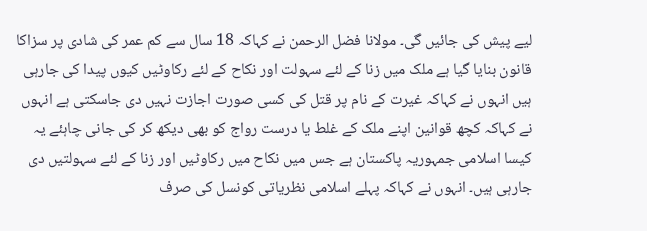لیے پیش کی جائیں گی۔ مولانا فضل الرحمن نے کہاکہ 18 سال سے کم عمر کی شادی پر سزاکا قانون بنایا گیا ہے ملک میں زنا کے لئے سہولت اور نکاح کے لئے رکاوٹیں کیوں پیدا کی جارہی ہیں انہوں نے کہاکہ غیرت کے نام پر قتل کی کسی صورت اجازت نہیں دی جاسکتی ہے انہوں نے کہاکہ کچھ قوانین اپنے ملک کے غلط یا درست رواج کو بھی دیکھ کر کی جانی چاہئے یہ کیسا اسلامی جمہوریہ پاکستان ہے جس میں نکاح میں رکاوٹیں اور زنا کے لئے سہولتیں دی جارہی ہیں۔ انہوں نے کہاکہ پہلے اسلامی نظریاتی کونسل کی صرف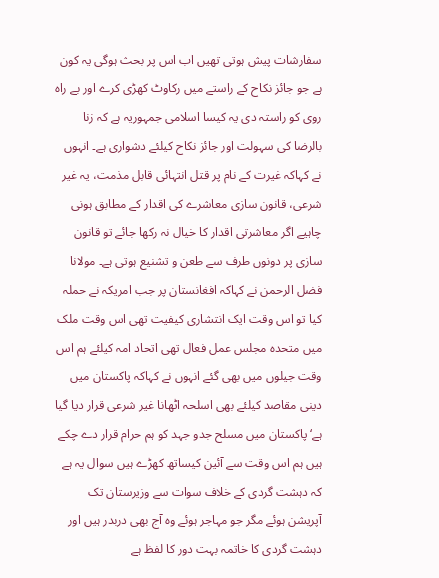سفارشات پیش ہوتی تھیں اب اس پر بحث ہوگی یہ کون ہے جو جائز نکاح کے راستے میں رکاوٹ کھڑی کرے اور بے راہ روی کو راستہ دی یہ کیسا اسلامی جمہوریہ ہے کہ زنا بالرضا کی سہولت اور جائز نکاح کیلئے دشواری ہے۔ انہوں نے کہاکہ غیرت کے نام پر قتل انتہائی قابل مذمت، یہ غیر شرعی، قانون سازی معاشرے کی اقدار کے مطابق ہونی چاہیے اگر معاشرتی اقدار کا خیال نہ رکھا جائے تو قانون سازی پر دونوں طرف سے طعن و تشنیع ہوتی ہے۔ مولانا فضل الرحمن نے کہاکہ افغانستان پر جب امریکہ نے حملہ کیا تو اس وقت ایک انتشاری کیفیت تھی اس وقت ملک میں متحدہ مجلس عمل فعال تھی اتحاد امہ کیلئے ہم اس وقت جیلوں میں بھی گئے انہوں نے کہاکہ پاکستان میں دینی مقاصد کیلئے بھی اسلحہ اٹھانا غیر شرعی قرار دیا گیا ہے‘پاکستان میں مسلح جدو جہد کو ہم حرام قرار دے چکے ہیں ہم اس وقت سے آئین کیساتھ کھڑے ہیں سوال یہ ہے کہ دہشت گردی کے خلاف سوات سے وزیرستان تک آپریشن ہوئے مگر جو مہاجر ہوئے وہ آج بھی دربدر ہیں اور دہشت گردی کا خاتمہ بہت دور کا لفظ ہے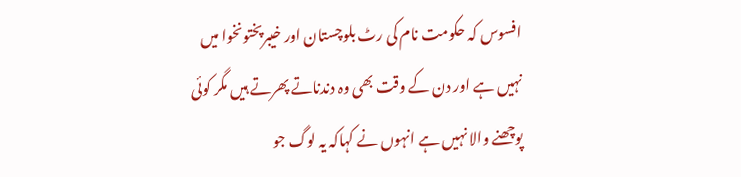افسوس کہ حکومت نام کی رٹ بلوچستان اور خیبرپختونخوا میں نہیں ہے اور دن کے وقت بھی وہ دندناتے پھرتے ہیں مگر کوئی پوچھنے والا نہیں ہے انہوں نے کہاکہ یہ لوگ جو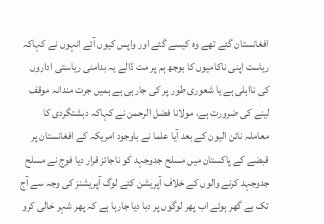افغانستان گئے تھے وہ کیسے گئے اور واپس کیوں آئے انہوں نے کہاکہ ریاست اپنی ناکامیوں کا بوجھ ہم پر مت ڈالے یہ بدامنی ریاستی اداروں کی نااہلی ہے یا شعوری طور پر کی جارہی ہے ہمیں جرت مندانہ موقف لینے کی ضرورت ہے، مولانا فضل الرحمن نے کہاکہ دہشتگردی کا معاملہ نائن الیون کے بعد آیا علما نے باوجود امریکہ کے افغانستان پر قبضے کے پاکستان میں مسلح جدوجہد کو ناجائز قرار دیا فوج نے مسلح جدوجہد کرنے والوں کے خلاف آپریشن کئے لوگ آپریشنز کی وجہ سے آج تک بے گھر ہوئے اب پھر لوگوں پر دبا دیا جارہا ہے کہ پھر شہر خالی کرو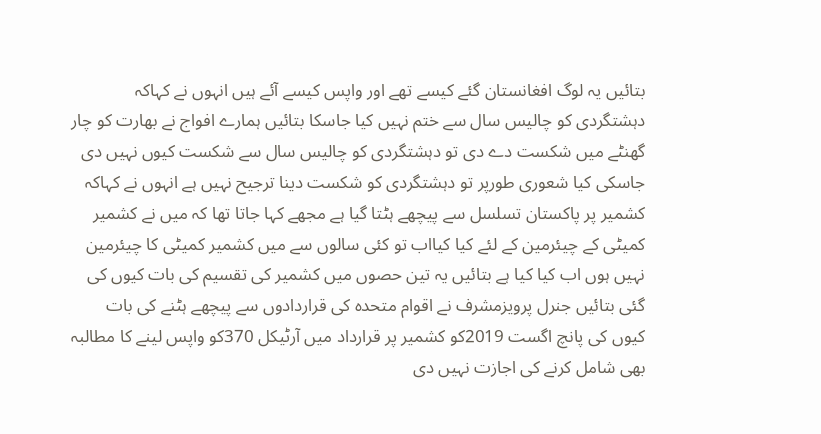بتائیں یہ لوگ افغانستان گئے کیسے تھے اور واپس کیسے آئے ہیں انہوں نے کہاکہ دہشتگردی کو چالیس سال سے ختم نہیں کیا جاسکا بتائیں ہمارے افواج نے بھارت کو چار گھنٹے میں شکست دے دی تو دہشتگردی کو چالیس سال سے شکست کیوں نہیں دی جاسکی کیا شعوری طورپر تو دہشتگردی کو شکست دینا ترجیح نہیں ہے انہوں نے کہاکہ کشمیر پر پاکستان تسلسل سے پیچھے ہٹتا گیا ہے مجھے کہا جاتا تھا کہ میں نے کشمیر کمیٹی کے چیئرمین کے لئے کیا کیااب تو کئی سالوں سے میں کشمیر کمیٹی کا چیئرمین نہیں ہوں اب کیا کیا ہے بتائیں یہ تین حصوں میں کشمیر کی تقسیم کی بات کیوں کی گئی بتائیں جنرل پرویزمشرف نے اقوام متحدہ کی قراردادوں سے پیچھے ہٹنے کی بات کیوں کی پانچ اگست 2019کو کشمیر پر قرارداد میں آرٹیکل 370کو واپس لینے کا مطالبہ بھی شامل کرنے کی اجازت نہیں دی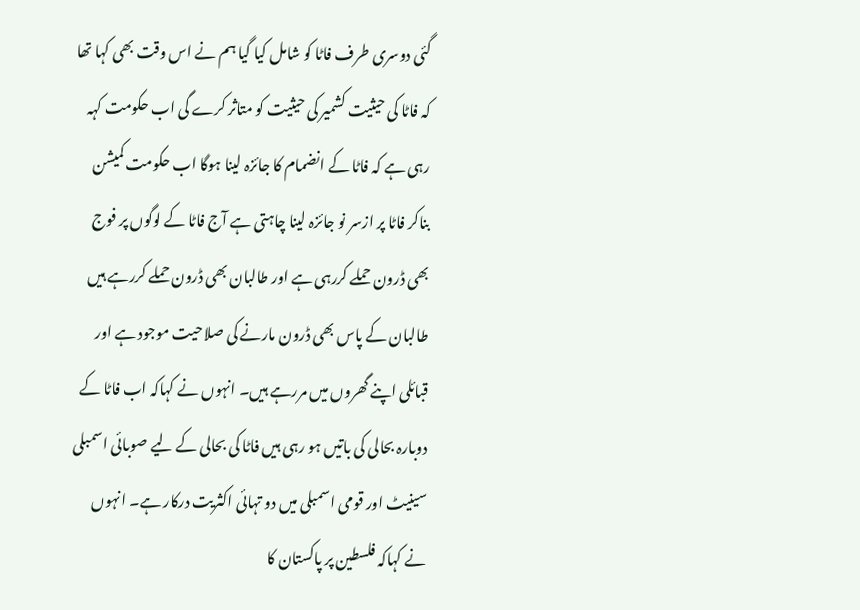گئی دوسری طرف فاٹا کو شامل کیا گیا ہم نے اس وقت بھی کہا تھا کہ فاٹا کی حیثیت کشمیر کی حیثیت کو متاثر کرے گی اب حکومت کہہ رہی ہے کہ فاٹا کے انضمام کا جائزہ لینا ہوگا اب حکومت کمیشن بناکر فاٹا پر ازسر نو جائزہ لینا چاہتی ہے آج فاٹا کے لوگوں پر فوج بھی ڈرون حملے کررہی ہے اور طالبان بھی ڈرون حملے کررہے ہیں طالبان کے پاس بھی ڈرون مارنے کی صلاحیت موجود ہے اور قبائلی اپنے گھروں میں مررہے ہیں۔ انہوں نے کہاکہ اب فاٹا کے دوبارہ بحالی کی باتیں ہو رہی ہیں فاٹا کی بحالی کے لیے صوبائی اسمبلی سینیٹ اور قومی اسمبلی میں دو تہائی اکثریت درکار ہے۔ انہوں نے کہاکہ فلسطین پر پاکستان کا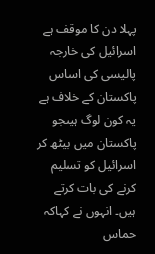پہلا دن کا موقف ہے اسرائیل کی خارجہ پالیسی کی اساس پاکستان کے خلاف ہے یہ کون لوگ ہیںجو پاکستان میں بیٹھ کر اسرائیل کو تسلیم کرنے کی بات کرتے ہیں۔ انہوں نے کہاکہ حماس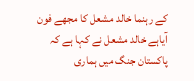کے رہنما خالد مشعل کا مجھے فون آیاہے خالد مشعل نے کہا ہے کہ پاکستان جنگ میں ہماری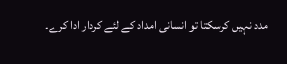مدد نہیں کرسکتا تو انسانی امداد کے لئے کردار ادا کرے۔